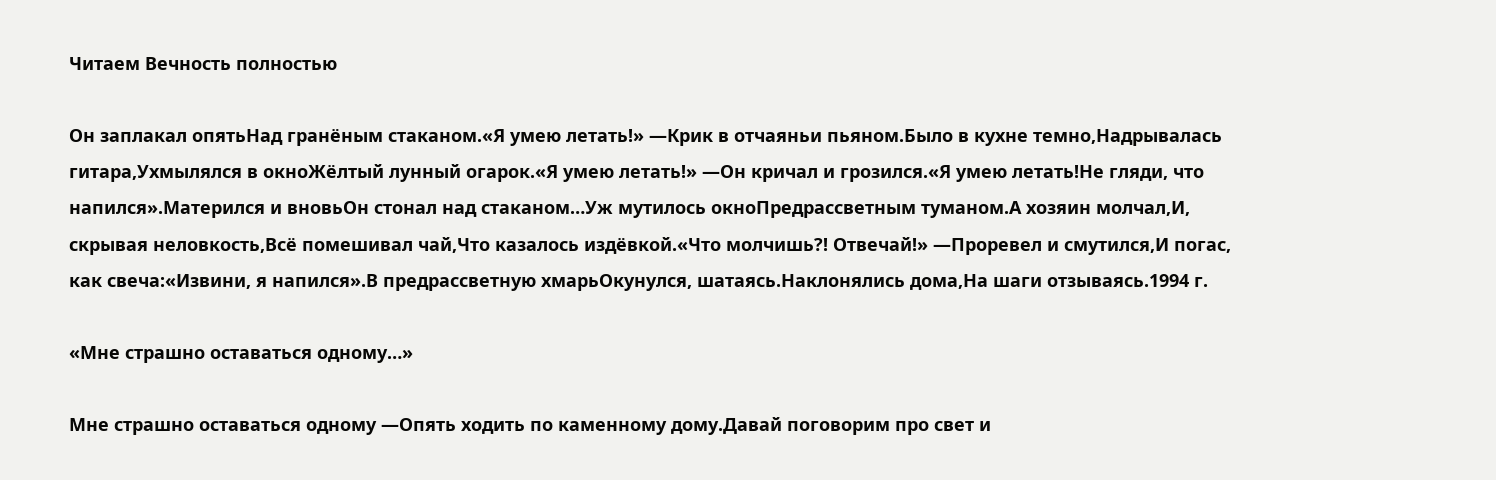Читаем Вечность полностью

Он заплакал опятьНад гранёным стаканом.«Я умею летать!» —Крик в отчаяньи пьяном.Было в кухне темно,Надрывалась гитара,Ухмылялся в окноЖёлтый лунный огарок.«Я умею летать!» —Он кричал и грозился.«Я умею летать!Не гляди, что напился».Матерился и вновьОн стонал над стаканом…Уж мутилось окноПредрассветным туманом.А хозяин молчал,И, скрывая неловкость,Всё помешивал чай,Что казалось издёвкой.«Что молчишь?! Отвечай!» —Проревел и смутился,И погас, как свеча:«Извини, я напился».В предрассветную хмарьОкунулся, шатаясь.Наклонялись дома,На шаги отзываясь.1994 г.

«Мне страшно оставаться одному…»

Мне страшно оставаться одному —Опять ходить по каменному дому.Давай поговорим про свет и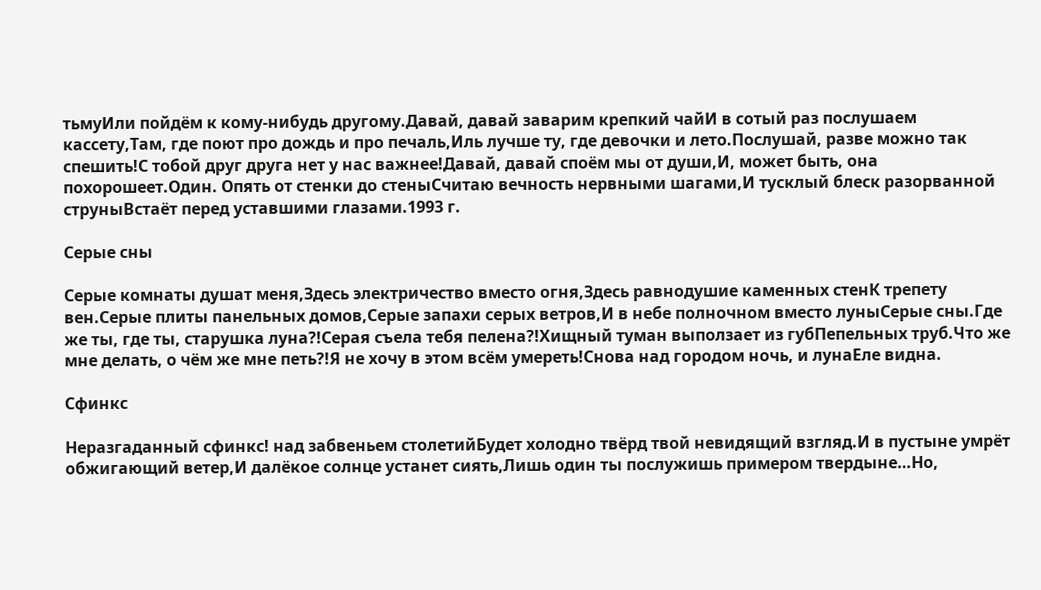тьмуИли пойдём к кому-нибудь другому.Давай, давай заварим крепкий чайИ в сотый раз послушаем кассету,Там, где поют про дождь и про печаль,Иль лучше ту, где девочки и лето.Послушай, разве можно так спешить!С тобой друг друга нет у нас важнее!Давай, давай споём мы от души,И, может быть, она похорошеет.Один. Опять от стенки до стеныСчитаю вечность нервными шагами,И тусклый блеск разорванной струныВстаёт перед уставшими глазами.1993 г.

Серые сны

Серые комнаты душат меня,Здесь электричество вместо огня,Здесь равнодушие каменных стенК трепету вен.Серые плиты панельных домов,Серые запахи серых ветров,И в небе полночном вместо луныСерые сны.Где же ты, где ты, старушка луна?!Серая съела тебя пелена?!Хищный туман выползает из губПепельных труб.Что же мне делать, о чём же мне петь?!Я не хочу в этом всём умереть!Снова над городом ночь, и лунаЕле видна.

Сфинкс

Неразгаданный сфинкс! над забвеньем столетийБудет холодно твёрд твой невидящий взгляд.И в пустыне умрёт обжигающий ветер,И далёкое солнце устанет сиять,Лишь один ты послужишь примером твердыне…Но,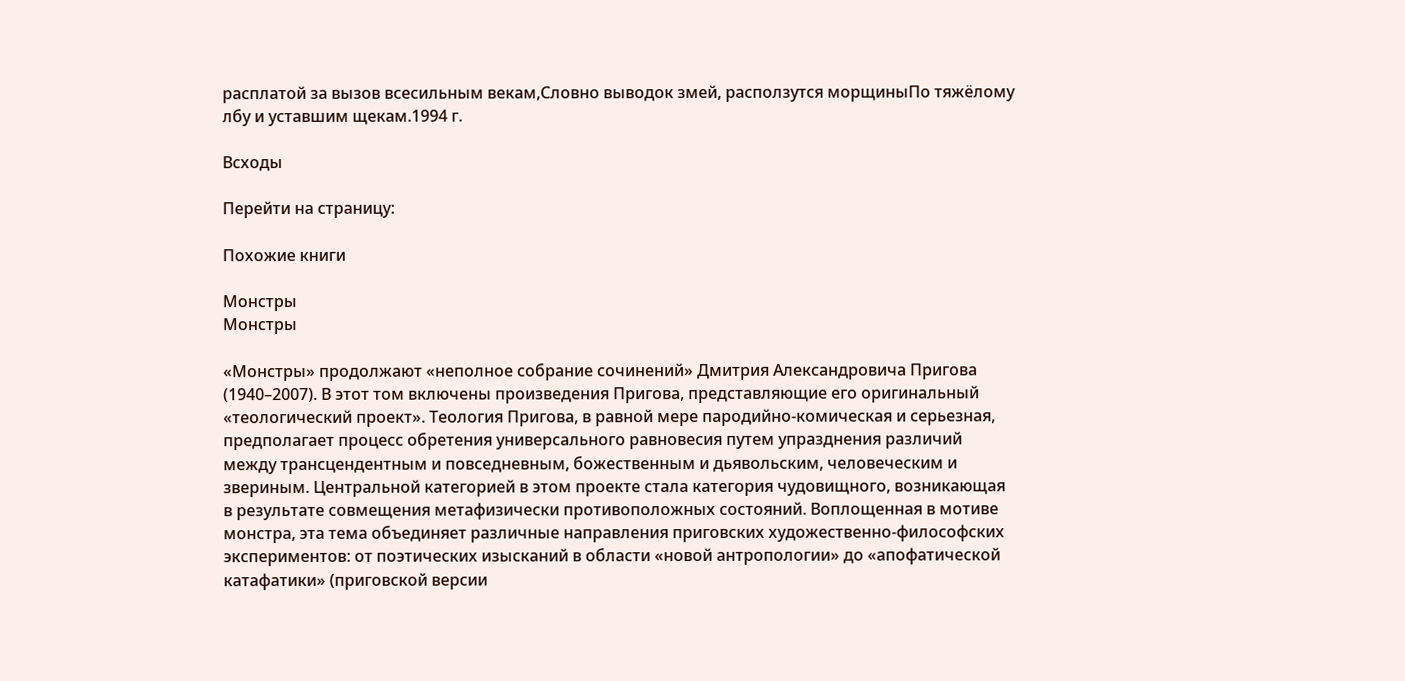расплатой за вызов всесильным векам,Словно выводок змей, расползутся морщиныПо тяжёлому лбу и уставшим щекам.1994 г.

Всходы

Перейти на страницу:

Похожие книги

Монстры
Монстры

«Монстры» продолжают «неполное собрание сочинений» Дмитрия Александровича Пригова (1940–2007). В этот том включены произведения Пригова, представляющие его оригинальный «теологический проект». Теология Пригова, в равной мере пародийно-комическая и серьезная, предполагает процесс обретения универсального равновесия путем упразднения различий между трансцендентным и повседневным, божественным и дьявольским, человеческим и звериным. Центральной категорией в этом проекте стала категория чудовищного, возникающая в результате совмещения метафизически противоположных состояний. Воплощенная в мотиве монстра, эта тема объединяет различные направления приговских художественно-философских экспериментов: от поэтических изысканий в области «новой антропологии» до «апофатической катафатики» (приговской версии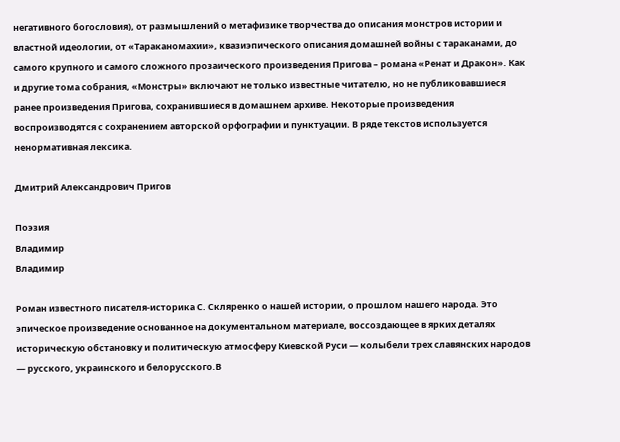негативного богословия), от размышлений о метафизике творчества до описания монстров истории и властной идеологии, от «Тараканомахии», квазиэпического описания домашней войны с тараканами, до самого крупного и самого сложного прозаического произведения Пригова – романа «Ренат и Дракон». Как и другие тома собрания, «Монстры» включают не только известные читателю, но не публиковавшиеся ранее произведения Пригова, сохранившиеся в домашнем архиве. Некоторые произведения воспроизводятся с сохранением авторской орфографии и пунктуации. В ряде текстов используется ненормативная лексика.

Дмитрий Александрович Пригов

Поэзия
Владимир
Владимир

Роман известного писателя-историка С. Скляренко о нашей истории, о прошлом нашего народа. Это эпическое произведение основанное на документальном материале, воссоздающее в ярких деталях историческую обстановку и политическую атмосферу Киевской Руси — колыбели трех славянских народов — русского, украинского и белорусского.В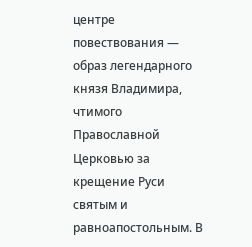центре повествования — образ легендарного князя Владимира, чтимого Православной Церковью за крещение Руси святым и равноапостольным. В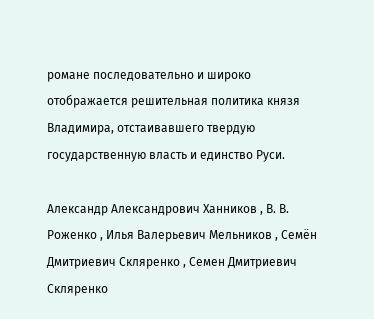романе последовательно и широко отображается решительная политика князя Владимира, отстаивавшего твердую государственную власть и единство Руси.

Александр Александрович Ханников , В. В. Роженко , Илья Валерьевич Мельников , Семён Дмитриевич Скляренко , Семен Дмитриевич Скляренко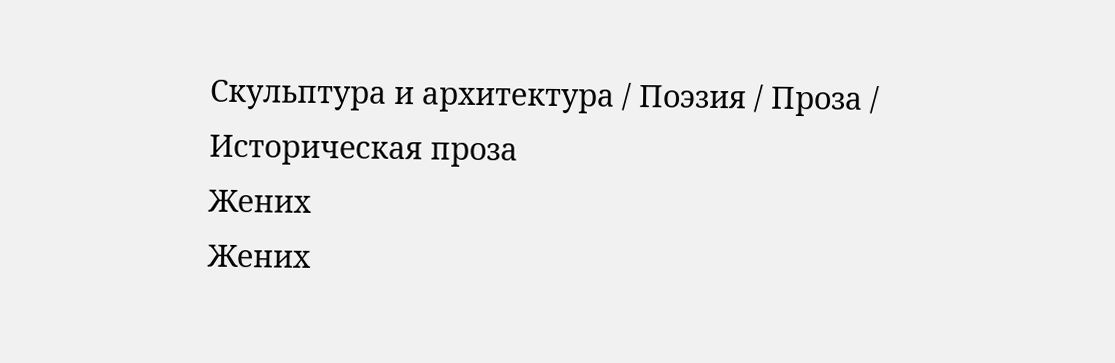Скульптура и архитектура / Поэзия / Проза / Историческая проза
Жених
Жених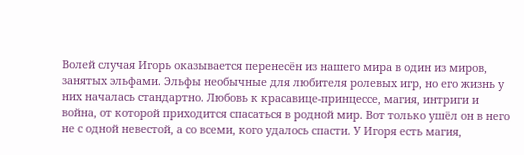Волей случая Игорь оказывается перенесён из нашего мира в один из миров, занятых эльфами. Эльфы необычные для любителя ролевых игр, но его жизнь у них началась стандартно. Любовь к красавице-принцессе, магия, интриги и война, от которой приходится спасаться в родной мир. Вот только ушёл он в него не с одной невестой, а со всеми, кого удалось спасти. У Игоря есть магия,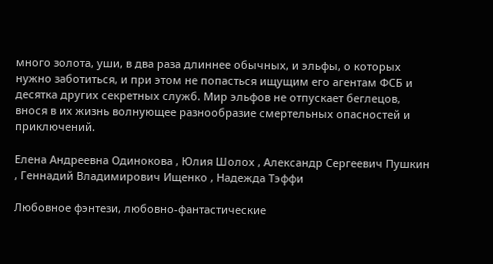много золота, уши, в два раза длиннее обычных, и эльфы, о которых нужно заботиться, и при этом не попасться ищущим его агентам ФСБ и десятка других секретных служб. Мир эльфов не отпускает беглецов, внося в их жизнь волнующее разнообразие смертельных опасностей и приключений.

Елена Андреевна Одинокова , Юлия Шолох , Александр Сергеевич Пушкин , Геннадий Владимирович Ищенко , Надежда Тэффи

Любовное фэнтези, любовно-фантастические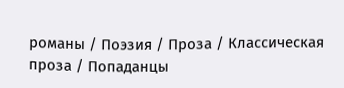романы / Поэзия / Проза / Классическая проза / Попаданцы